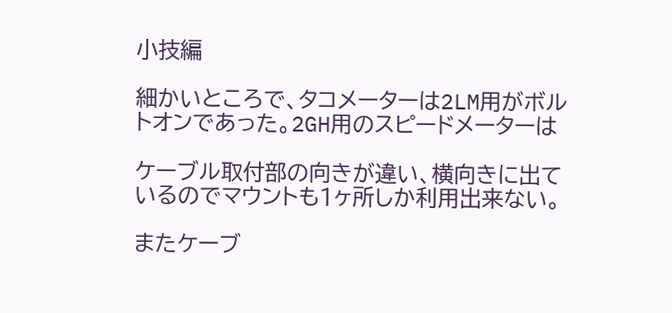小技編

細かいところで、タコメーターは2LM用がボルトオンであった。2GH用のスピードメーターは

ケーブル取付部の向きが違い、横向きに出ているのでマウントも1ヶ所しか利用出来ない。

またケーブ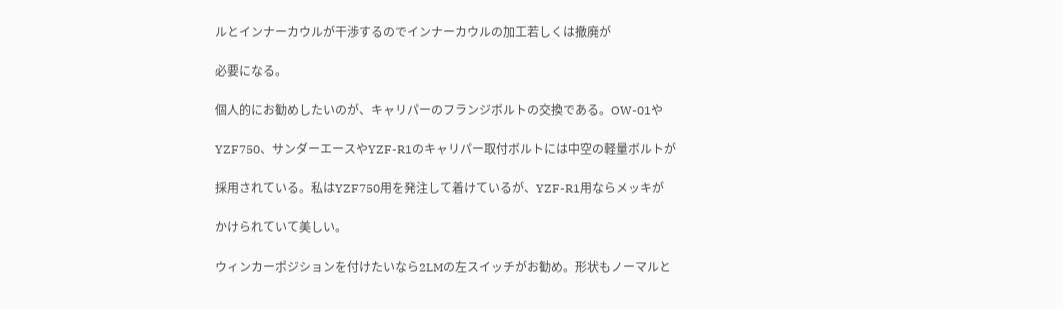ルとインナーカウルが干渉するのでインナーカウルの加工若しくは撤廃が

必要になる。

個人的にお勧めしたいのが、キャリパーのフランジボルトの交換である。OW-01や

YZF750、サンダーエースやYZF-R1のキャリパー取付ボルトには中空の軽量ボルトが

採用されている。私はYZF750用を発注して着けているが、YZF-R1用ならメッキが

かけられていて美しい。

ウィンカーポジションを付けたいなら2LMの左スイッチがお勧め。形状もノーマルと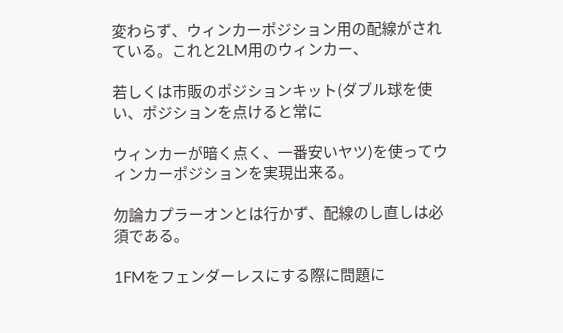変わらず、ウィンカーポジション用の配線がされている。これと2LM用のウィンカー、

若しくは市販のポジションキット(ダブル球を使い、ポジションを点けると常に

ウィンカーが暗く点く、一番安いヤツ)を使ってウィンカーポジションを実現出来る。

勿論カプラーオンとは行かず、配線のし直しは必須である。

1FMをフェンダーレスにする際に問題に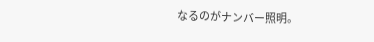なるのがナンバー照明。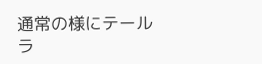通常の様にテールラ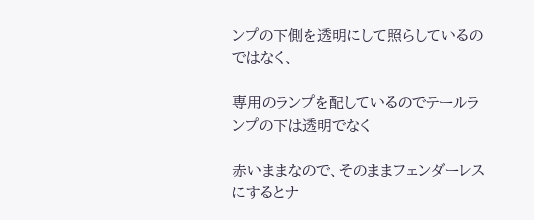ンプの下側を透明にして照らしているのではなく、

専用のランプを配しているのでテールランプの下は透明でなく

赤いままなので、そのままフェンダーレスにするとナ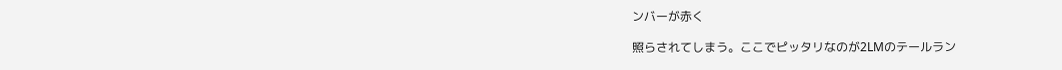ンバーが赤く

照らされてしまう。ここでピッタリなのが2LMのテールラン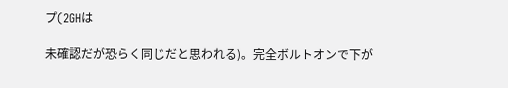プ(2GHは

未確認だが恐らく同じだと思われる)。完全ボルトオンで下が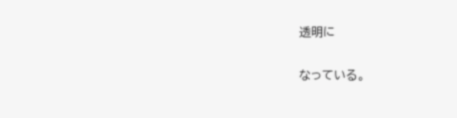透明に

なっている。